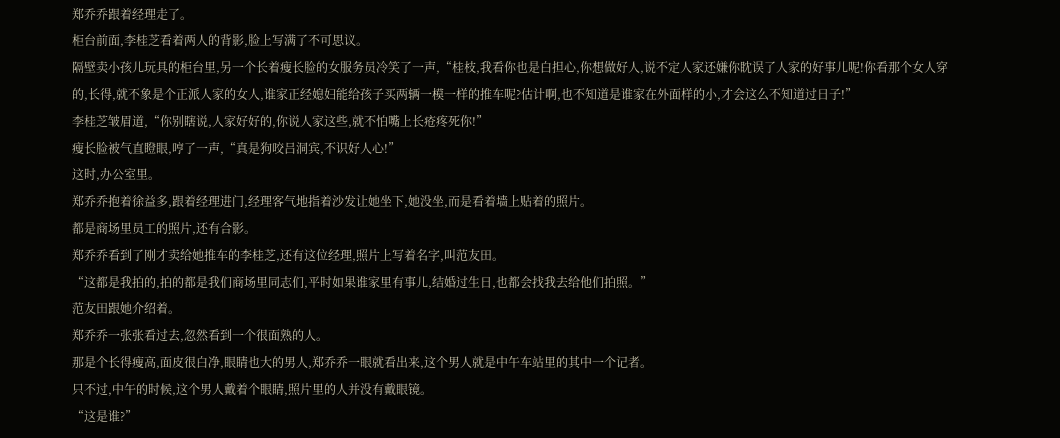郑乔乔跟着经理走了。
柜台前面,李桂芝看着两人的背影,脸上写满了不可思议。
隔壁卖小孩儿玩具的柜台里,另一个长着瘦长脸的女服务员冷笑了一声,“桂枝,我看你也是白担心,你想做好人,说不定人家还嫌你眈误了人家的好事儿呢!你看那个女人穿的,长得,就不象是个正派人家的女人,谁家正经媳妇能给孩子买两辆一模一样的推车呢?估计啊,也不知道是谁家在外面样的小,才会这么不知道过日子!”
李桂芝皱眉道,“你别瞎说,人家好好的,你说人家这些,就不怕嘴上长疮疼死你!”
瘦长脸被气直瞪眼,哼了一声,“真是狗咬吕洞宾,不识好人心!”
这时,办公室里。
郑乔乔抱着徐益多,跟着经理进门,经理客气地指着沙发让她坐下,她没坐,而是看着墙上贴着的照片。
都是商场里员工的照片,还有合影。
郑乔乔看到了刚才卖给她推车的李桂芝,还有这位经理,照片上写着名字,叫范友田。
“这都是我拍的,拍的都是我们商场里同志们,平时如果谁家里有事儿,结婚过生日,也都会找我去给他们拍照。”
范友田跟她介绍着。
郑乔乔一张张看过去,忽然看到一个很面熟的人。
那是个长得瘦高,面皮很白净,眼睛也大的男人,郑乔乔一眼就看出来,这个男人就是中午车站里的其中一个记者。
只不过,中午的时候,这个男人戴着个眼睛,照片里的人并没有戴眼镜。
“这是谁?”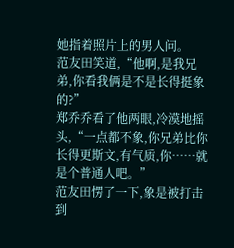她指着照片上的男人问。
范友田笑道,“他啊,是我兄弟,你看我俩是不是长得挺象的?”
郑乔乔看了他两眼,冷漠地摇头,“一点都不象,你兄弟比你长得更斯文,有气质,你……就是个普通人吧。”
范友田愣了一下,象是被打击到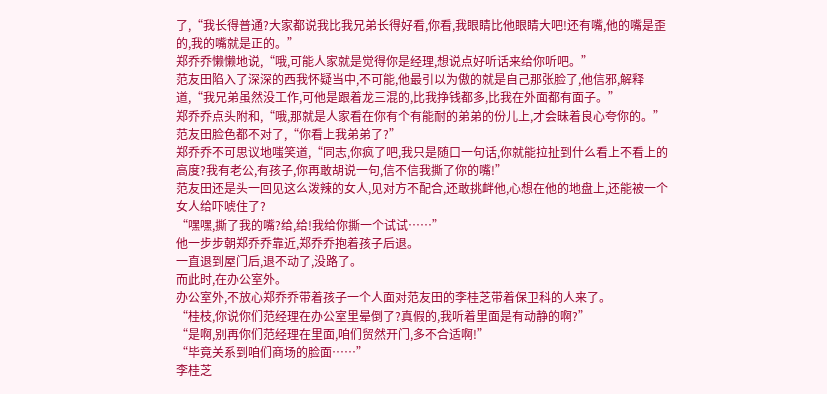了,“我长得普通?大家都说我比我兄弟长得好看,你看,我眼睛比他眼睛大吧!还有嘴,他的嘴是歪的,我的嘴就是正的。”
郑乔乔懒懒地说,“哦,可能人家就是觉得你是经理,想说点好听话来给你听吧。”
范友田陷入了深深的西我怀疑当中,不可能,他最引以为傲的就是自己那张脸了,他信邪,解释道,“我兄弟虽然没工作,可他是跟着龙三混的,比我挣钱都多,比我在外面都有面子。”
郑乔乔点头附和,“哦,那就是人家看在你有个有能耐的弟弟的份儿上,才会昧着良心夸你的。”
范友田脸色都不对了,“你看上我弟弟了?”
郑乔乔不可思议地嗤笑道,“同志,你疯了吧,我只是随口一句话,你就能拉扯到什么看上不看上的高度?我有老公,有孩子,你再敢胡说一句,信不信我撕了你的嘴!”
范友田还是头一回见这么泼辣的女人,见对方不配合,还敢挑衅他,心想在他的地盘上,还能被一个女人给吓唬住了?
“嘿嘿,撕了我的嘴?给,给!我给你撕一个试试……”
他一步步朝郑乔乔靠近,郑乔乔抱着孩子后退。
一直退到屋门后,退不动了,没路了。
而此时,在办公室外。
办公室外,不放心郑乔乔带着孩子一个人面对范友田的李桂芝带着保卫科的人来了。
“桂枝,你说你们范经理在办公室里晕倒了?真假的,我听着里面是有动静的啊?”
“是啊,别再你们范经理在里面,咱们贸然开门,多不合适啊!”
“毕竟关系到咱们商场的脸面……”
李桂芝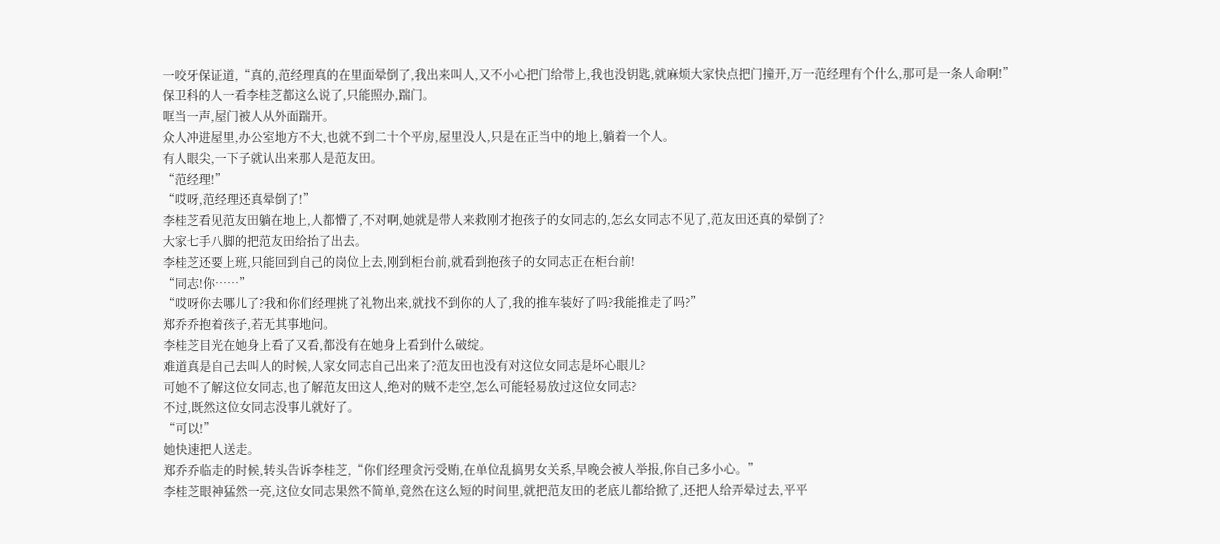一咬牙保证道,“真的,范经理真的在里面晕倒了,我出来叫人,又不小心把门给带上,我也没钥匙,就麻烦大家快点把门撞开,万一范经理有个什么,那可是一条人命啊!”
保卫科的人一看李桂芝都这么说了,只能照办,踹门。
哐当一声,屋门被人从外面踹开。
众人冲进屋里,办公室地方不大,也就不到二十个平房,屋里没人,只是在正当中的地上,躺着一个人。
有人眼尖,一下子就认出来那人是范友田。
“范经理!”
“哎呀,范经理还真晕倒了!”
李桂芝看见范友田躺在地上,人都懵了,不对啊,她就是带人来救刚才抱孩子的女同志的,怎幺女同志不见了,范友田还真的晕倒了?
大家七手八脚的把范友田给抬了出去。
李桂芝还要上班,只能回到自己的岗位上去,刚到柜台前,就看到抱孩子的女同志正在柜台前!
“同志!你……”
“哎呀你去哪儿了?我和你们经理挑了礼物出来,就找不到你的人了,我的推车装好了吗?我能推走了吗?”
郑乔乔抱着孩子,若无其事地问。
李桂芝目光在她身上看了又看,都没有在她身上看到什么破绽。
难道真是自己去叫人的时候,人家女同志自己出来了?范友田也没有对这位女同志是坏心眼儿?
可她不了解这位女同志,也了解范友田这人,绝对的贼不走空,怎么可能轻易放过这位女同志?
不过,既然这位女同志没事儿就好了。
“可以!”
她快速把人送走。
郑乔乔临走的时候,转头告诉李桂芝,“你们经理贪污受贿,在单位乱搞男女关系,早晚会被人举报,你自己多小心。”
李桂芝眼神猛然一亮,这位女同志果然不简单,竟然在这么短的时间里,就把范友田的老底儿都给掀了,还把人给弄晕过去,平平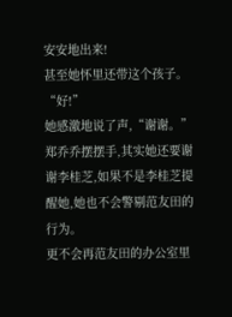安安地出来!
甚至她怀里还带这个孩子。
“好!”
她感激地说了声,“谢谢。”
郑乔乔摆摆手,其实她还要谢谢李桂芝,如果不是李桂芝提醒她,她也不会警剔范友田的行为。
更不会再范友田的办公室里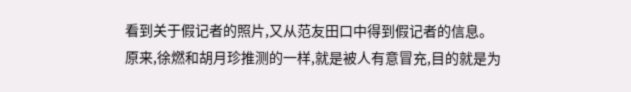看到关于假记者的照片,又从范友田口中得到假记者的信息。
原来,徐燃和胡月珍推测的一样,就是被人有意冒充,目的就是为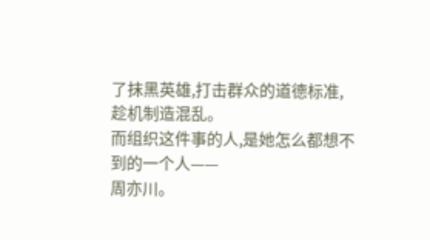了抹黑英雄,打击群众的道德标准,趁机制造混乱。
而组织这件事的人,是她怎么都想不到的一个人——
周亦川。